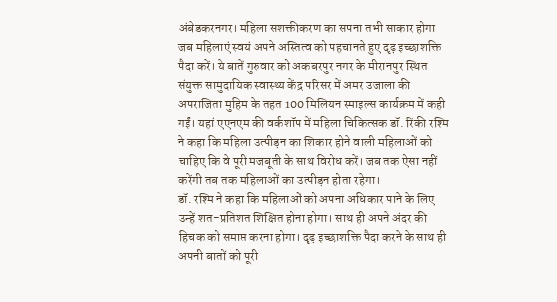अंबेडकरनगर। महिला सशक्तीकरण का सपना तभी साकार होगा जब महिलाएं स्वयं अपने अस्तित्व को पहचानते हुए दृढ़ इच्छाशक्ति पैदा करें। ये बातें गुरुवार को अकबरपुर नगर के मीरानपुर स्थित संयुक्त सामुदायिक स्वास्थ्य केंद्र परिसर में अमर उजाला की अपराजिता मुहिम के तहत 100 मिलियन स्माइल्स कार्यक्रम में कही गईं। यहां एएनएम की वर्कशॉप में महिला चिकित्सक डॉ. रिंकी रश्मि ने कहा कि महिला उत्पीड़न का शिकार होने वाली महिलाओं को चाहिए कि वे पूरी मजबूती के साथ विरोध करें। जब तक ऐसा नहीं करेंगी तब तक महिलाओं का उत्पीड़न होता रहेगा।
डॉ. रश्मि ने कहा कि महिलाओं को अपना अधिकार पाने के लिए उन्हें शत-प्रतिशत शिक्षित होना होगा। साथ ही अपने अंदर की हिचक को समाप्त करना होगा। दृढ़ इच्छाशक्ति पैदा करने के साथ ही अपनी बातों को पूरी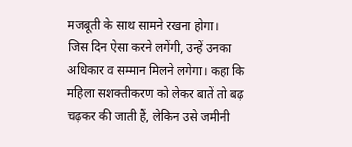मजबूती के साथ सामने रखना होगा।
जिस दिन ऐसा करने लगेंगी, उन्हें उनका अधिकार व सम्मान मिलने लगेगा। कहा कि महिला सशक्तीकरण को लेकर बातें तो बढ़ चढ़कर की जाती हैं, लेकिन उसे जमीनी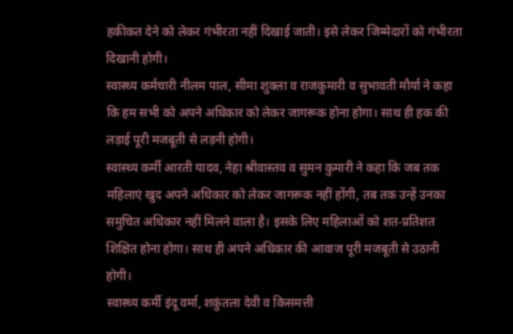हकीकत देने को लेकर गंभीरता नहीं दिखाई जाती। इसे लेकर जिम्मेदारों को गंभीरता दिखानी होगी।
स्वास्थ्य कर्मचारी नीलम पाल, सीमा शुक्ला व राजकुमारी व सुभावती मौर्या ने कहा कि हम सभी को अपने अधिकार को लेकर जागरूक होना होगा। साथ ही हक की लड़ाई पूरी मजबूती से लड़नी होगी।
स्वास्थ्य कर्मी आरती यादव, नेहा श्रीवास्तव व सुमन कुमारी ने कहा कि जब तक महिलाएं खुद अपने अधिकार को लेकर जागरूक नहीं होंगी, तब तक उन्हें उनका समुचित अधिकार नहीं मिलने वाला है। इसके लिए महिलाओं को शत-प्रतिशत शिक्षित होना होगा। साथ ही अपने अधिकार की आवाज पूरी मजबूती से उठानी होगी।
स्वास्थ्य कर्मी इंदू वर्मा, शकुंतला देवी व किसमत्ती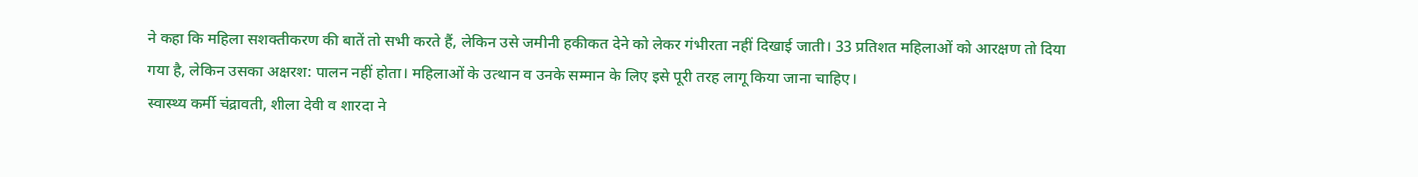ने कहा कि महिला सशक्तीकरण की बातें तो सभी करते हैं, लेकिन उसे जमीनी हकीकत देने को लेकर गंभीरता नहीं दिखाई जाती। 33 प्रतिशत महिलाओं को आरक्षण तो दिया गया है, लेकिन उसका अक्षरश: पालन नहीं होता। महिलाओं के उत्थान व उनके सम्मान के लिए इसे पूरी तरह लागू किया जाना चाहिए।
स्वास्थ्य कर्मी चंद्रावती, शीला देवी व शारदा ने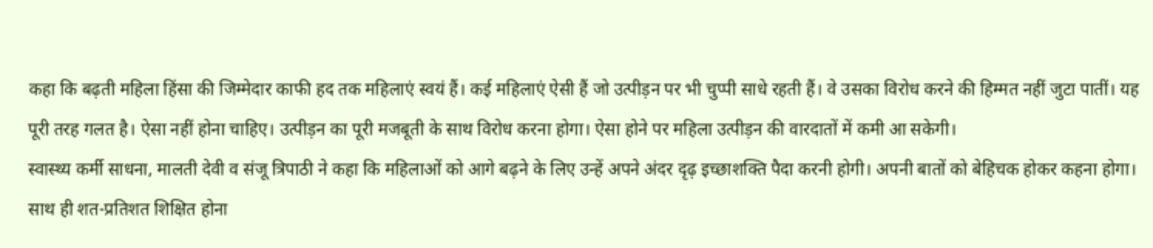कहा कि बढ़ती महिला हिंसा की जिम्मेदार काफी हद तक महिलाएं स्वयं हैं। कई महिलाएं ऐसी हैं जो उत्पीड़न पर भी चुप्पी साधे रहती हैं। वे उसका विरोध करने की हिम्मत नहीं जुटा पातीं। यह पूरी तरह गलत है। ऐसा नहीं होना चाहिए। उत्पीड़न का पूरी मजबूती के साथ विरोध करना होगा। ऐसा होने पर महिला उत्पीड़न की वारदातों में कमी आ सकेगी।
स्वास्थ्य कर्मी साधना, मालती देवी व संजू त्रिपाठी ने कहा कि महिलाओं को आगे बढ़ने के लिए उन्हें अपने अंदर दृढ़ इच्छाशक्ति पैदा करनी होगी। अपनी बातों को बेहिचक होकर कहना होगा। साथ ही शत-प्रतिशत शिक्षित होना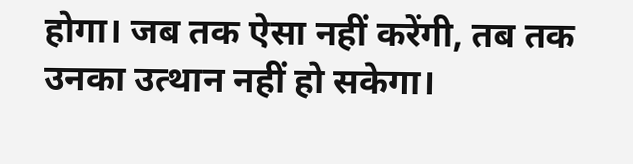होगा। जब तक ऐसा नहीं करेंगी, तब तक उनका उत्थान नहीं हो सकेगा।